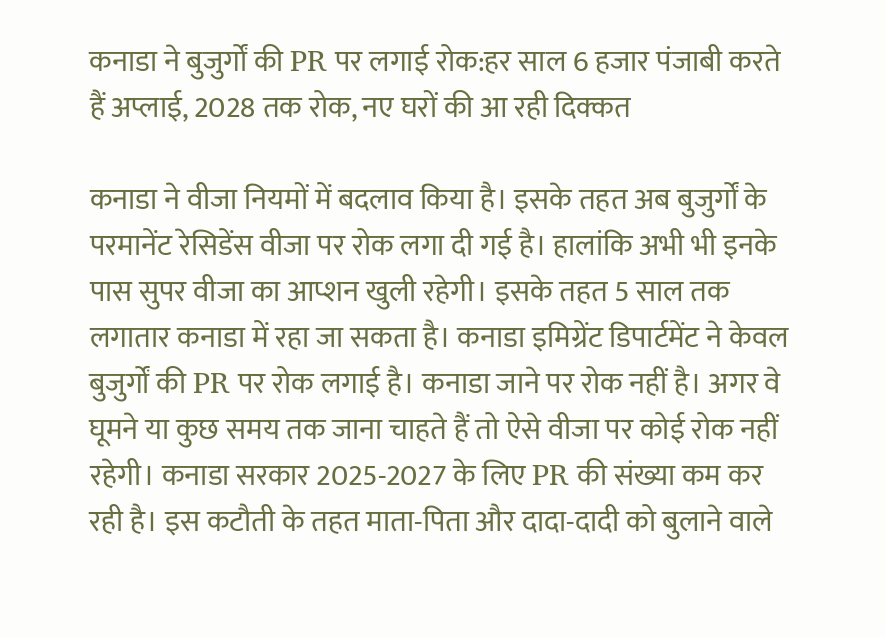कनाडा ने बुजुर्गों की PR पर लगाई रोक:हर साल 6 हजार पंजाबी करते हैं अप्लाई, 2028 तक रोक, नए घरों की आ रही दिक्कत

कनाडा ने वीजा नियमों में बदलाव किया है। इसके तहत अब बुजुर्गों के परमानेंट रेसिडेंस वीजा पर रोक लगा दी गई है। हालांकि अभी भी इनके पास सुपर वीजा का आप्शन खुली रहेगी। इसके तहत 5 साल तक लगातार कनाडा में रहा जा सकता है। कनाडा इमिग्रेंट डिपार्टमेंट ने केवल बुजुर्गों की PR पर रोक लगाई है। कनाडा जाने पर रोक नहीं है। अगर वे घूमने या कुछ समय तक जाना चाहते हैं तो ऐसे वीजा पर कोई रोक नहीं रहेगी। कनाडा सरकार 2025-2027 के लिए PR की संख्या कम कर रही है। इस कटौती के तहत माता-पिता और दादा-दादी को बुलाने वाले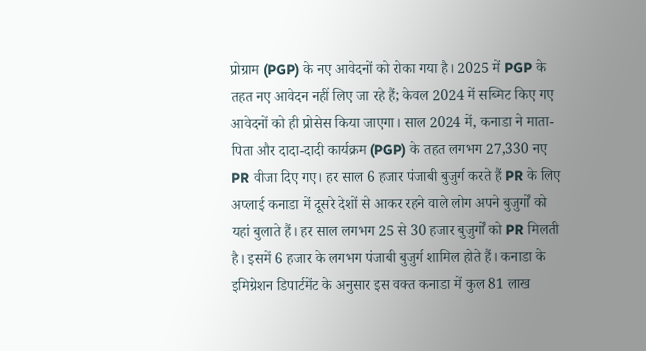प्रोग्राम (PGP) के नए आवेदनों को रोका गया है। 2025 में PGP के तहत नए आवेदन नहीं लिए जा रहे हैं; केवल 2024 में सब्मिट किए गए आवेदनों को ही प्रोसेस किया जाएगा। साल 2024 में, कनाडा ने माता-पिता और दादा-दादी कार्यक्रम (PGP) के तहत लगभग 27,330 नए PR वीजा दिए गए। हर साल 6 हजार पंजाबी बुजुर्ग करते हैं PR के लिए अप्लाई कनाडा में दूसरे देशों से आकर रहने वाले लोग अपने बुजुर्गों को यहां बुलाते हैं। हर साल लगभग 25 से 30 हजार बुजुर्गों को PR मिलती है। इसमें 6 हजार के लगभग पंजाबी बुजुर्ग शामिल होते हैं। कनाडा के इमिग्रेशन डिपार्टमेंट के अनुसार इस वक्त कनाडा में कुल 81 लाख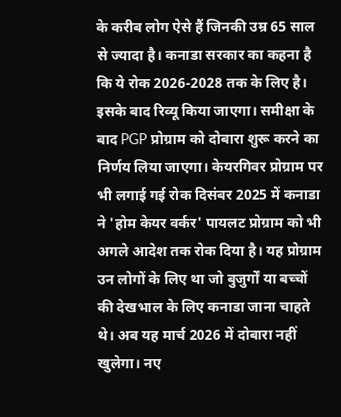के करीब लोग ऐसे हैं जिनकी उम्र 65 साल से ज्यादा है। कनाडा सरकार का कहना है कि ये रोक 2026-2028 तक के लिए है। इसके बाद रिव्यू किया जाएगा। समीक्षा के बाद PGP प्रोग्राम को दोबारा शुरू करने का निर्णय लिया जाएगा। केयरगिवर प्रोग्राम पर भी लगाई गई रोक दिसंबर 2025 में कनाडा ने 'होम केयर वर्कर' पायलट प्रोग्राम को भी अगले आदेश तक रोक दिया है। यह प्रोग्राम उन लोगों के लिए था जो बुजुर्गों या बच्चों की देखभाल के लिए कनाडा जाना चाहते थे। अब यह मार्च 2026 में दोबारा नहीं खुलेगा। नए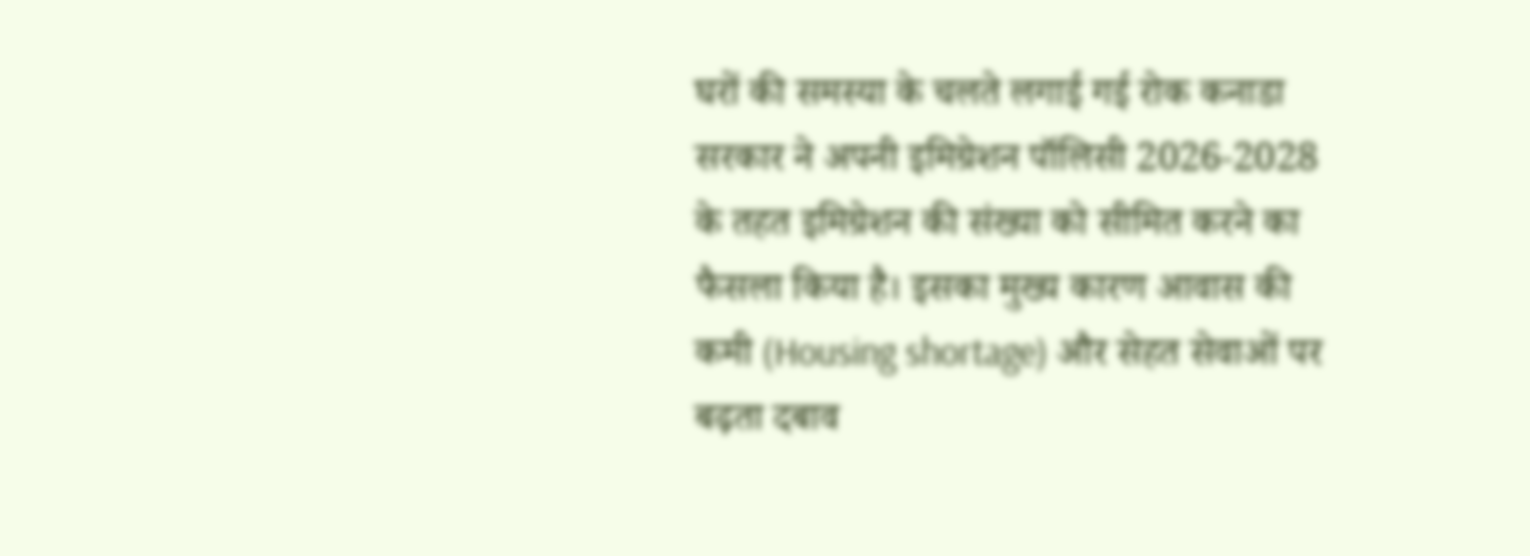घरों की समस्या के चलते लगाई गई रोक कनाडा सरकार ने अपनी इमिग्रेशन पॉलिसी 2026-2028 के तहत इमिग्रेशन की संख्या को सीमित करने का फैसला किया है। इसका मुख्य कारण आवास की कमी (Housing shortage) और सेहत सेवाओं पर बढ़ता दबाव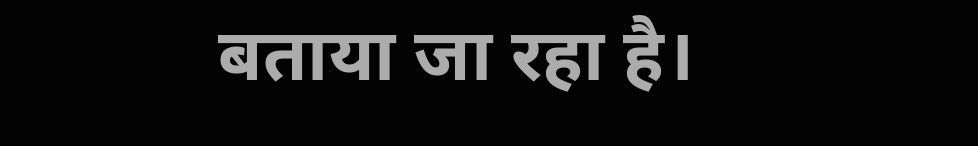बताया जा रहा है।